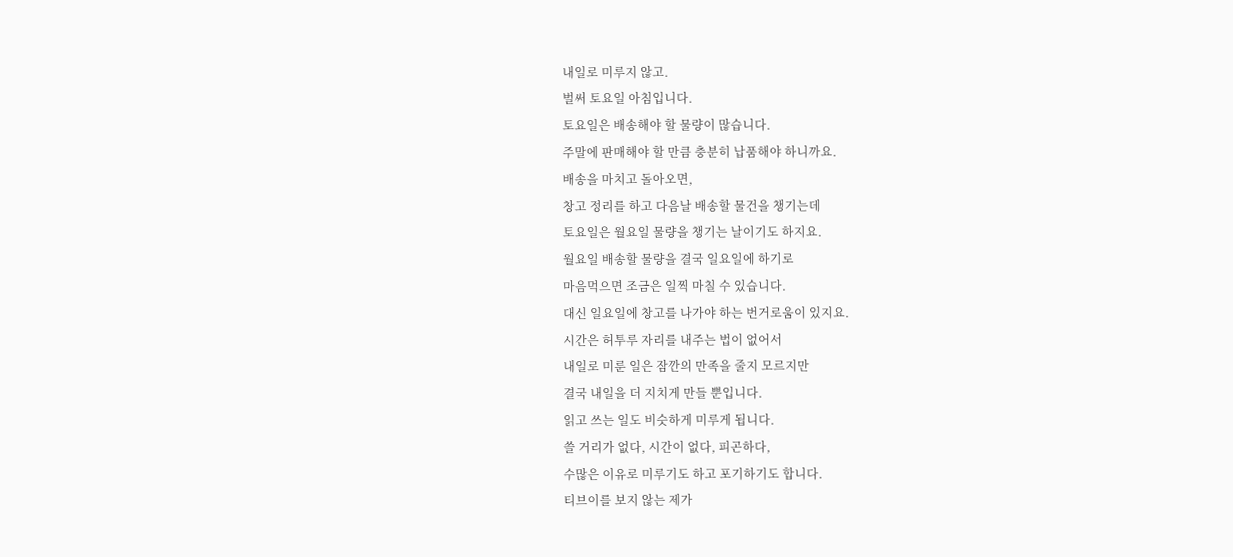내일로 미루지 않고.
벌써 토요일 아침입니다.
토요일은 배송해야 할 물량이 많습니다.
주말에 판매해야 할 만큼 충분히 납품해야 하니까요.
배송을 마치고 돌아오면,
창고 정리를 하고 다음날 배송할 물건을 챙기는데
토요일은 월요일 물량을 챙기는 날이기도 하지요.
월요일 배송할 물량을 결국 일요일에 하기로
마음먹으면 조금은 일찍 마칠 수 있습니다.
대신 일요일에 창고를 나가야 하는 번거로움이 있지요.
시간은 허투루 자리를 내주는 법이 없어서
내일로 미룬 일은 잠깐의 만족을 줄지 모르지만
결국 내일을 더 지치게 만들 뿐입니다.
읽고 쓰는 일도 비슷하게 미루게 됩니다.
쓸 거리가 없다, 시간이 없다, 피곤하다,
수많은 이유로 미루기도 하고 포기하기도 합니다.
티브이를 보지 않는 제가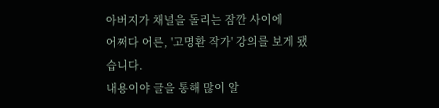아버지가 채널을 돌리는 잠깐 사이에
어쩌다 어른, '고명환 작가' 강의를 보게 됐습니다.
내용이야 글을 통해 많이 알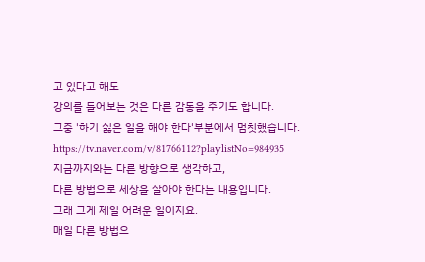고 있다고 해도
강의를 들어보는 것은 다른 감동을 주기도 합니다.
그중 '하기 싫은 일을 해야 한다'부분에서 멈칫했습니다.
https://tv.naver.com/v/81766112?playlistNo=984935
지금까지와는 다른 방향으로 생각하고,
다른 방법으로 세상을 살아야 한다는 내용입니다.
그래 그게 제일 어려운 일이지요.
매일 다른 방법으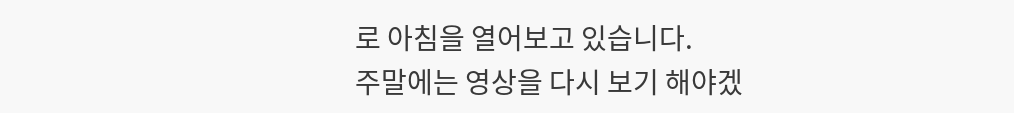로 아침을 열어보고 있습니다.
주말에는 영상을 다시 보기 해야겠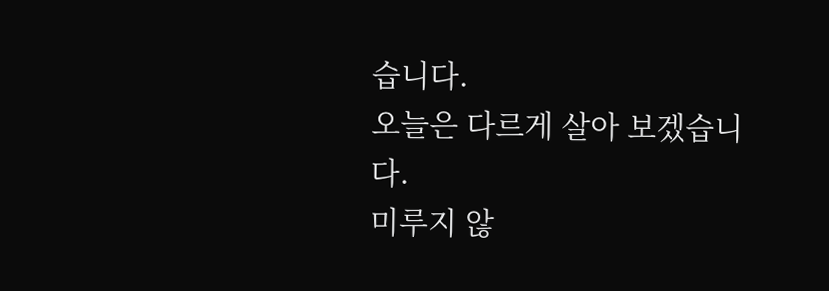습니다.
오늘은 다르게 살아 보겠습니다.
미루지 않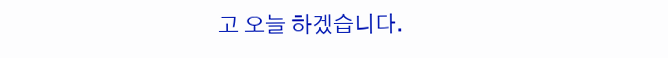고 오늘 하겠습니다.